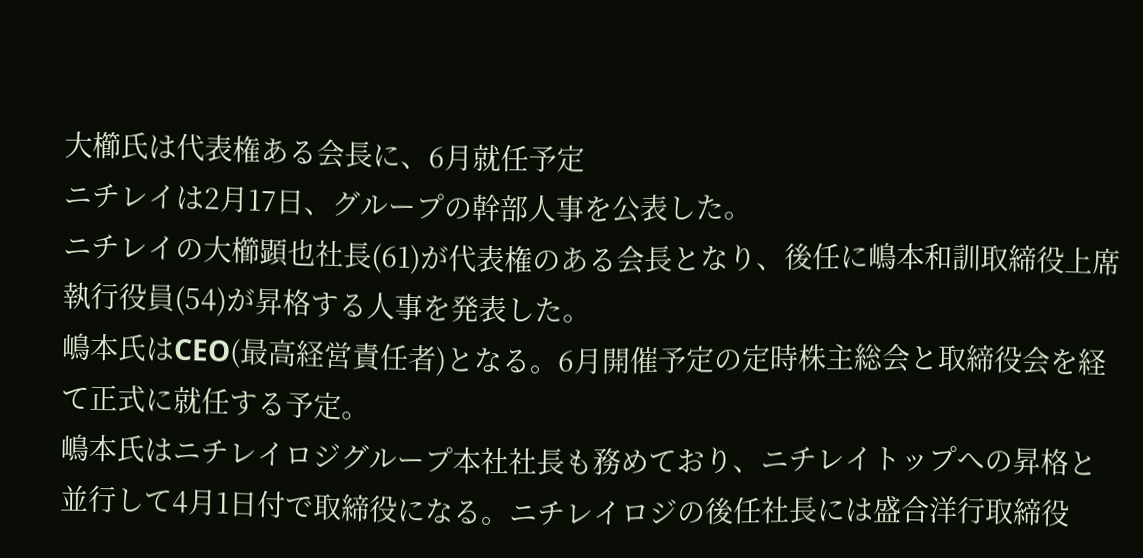大櫛氏は代表権ある会長に、6月就任予定
ニチレイは2月17日、グループの幹部人事を公表した。
ニチレイの大櫛顕也社長(61)が代表権のある会長となり、後任に嶋本和訓取締役上席執行役員(54)が昇格する人事を発表した。
嶋本氏はCEO(最高経営責任者)となる。6月開催予定の定時株主総会と取締役会を経て正式に就任する予定。
嶋本氏はニチレイロジグループ本社社長も務めており、ニチレイトップへの昇格と並行して4月1日付で取締役になる。ニチレイロジの後任社長には盛合洋行取締役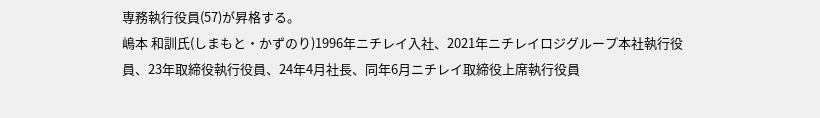専務執行役員(57)が昇格する。
嶋本 和訓氏(しまもと・かずのり)1996年ニチレイ入社、2021年ニチレイロジグループ本社執行役員、23年取締役執行役員、24年4月社長、同年6月ニチレイ取締役上席執行役員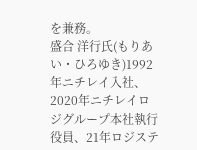を兼務。
盛合 洋行氏(もりあい・ひろゆき)1992年ニチレイ入社、2020年ニチレイロジグループ本社執行役員、21年ロジステ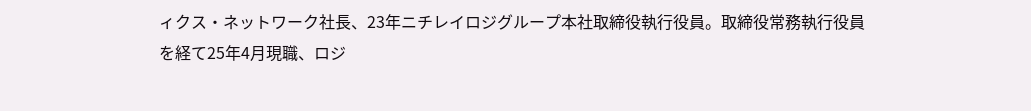ィクス・ネットワーク社長、23年ニチレイロジグループ本社取締役執行役員。取締役常務執行役員を経て25年4月現職、ロジ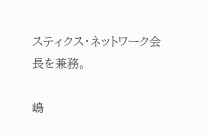スティクス・ネットワーク会長を兼務。

嶋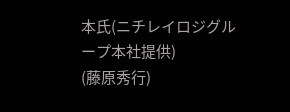本氏(ニチレイロジグループ本社提供)
(藤原秀行)